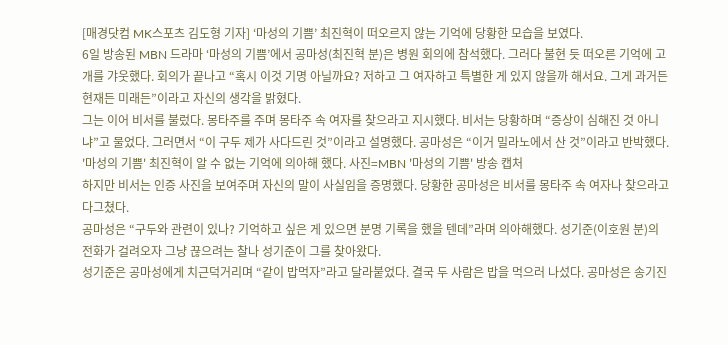[매경닷컴 MK스포츠 김도형 기자] ‘마성의 기쁨’ 최진혁이 떠오르지 않는 기억에 당황한 모습을 보였다.
6일 방송된 MBN 드라마 ‘마성의 기쁨’에서 공마성(최진혁 분)은 병원 회의에 참석했다. 그러다 불현 듯 떠오른 기억에 고개를 갸웃했다. 회의가 끝나고 “혹시 이것 기명 아닐까요? 저하고 그 여자하고 특별한 게 있지 않을까 해서요. 그게 과거든 현재든 미래든”이라고 자신의 생각을 밝혔다.
그는 이어 비서를 불렀다. 몽타주를 주며 몽타주 속 여자를 찾으라고 지시했다. 비서는 당황하며 “증상이 심해진 것 아니냐”고 물었다. 그러면서 “이 구두 제가 사다드린 것”이라고 설명했다. 공마성은 “이거 밀라노에서 산 것”이라고 반박했다.
'마성의 기쁨' 최진혁이 알 수 없는 기억에 의아해 했다. 사진=MBN '마성의 기쁨' 방송 캡처
하지만 비서는 인증 사진을 보여주며 자신의 말이 사실임을 증명했다. 당황한 공마성은 비서를 몽타주 속 여자나 찾으라고 다그쳤다.
공마성은 “구두와 관련이 있나? 기억하고 싶은 게 있으면 분명 기록을 했을 텐데”라며 의아해했다. 성기준(이호원 분)의 전화가 걸려오자 그냥 끊으려는 찰나 성기준이 그를 찾아왔다.
성기준은 공마성에게 치근덕거리며 “같이 밥먹자”라고 달라붙었다. 결국 두 사람은 밥을 먹으러 나섰다. 공마성은 송기진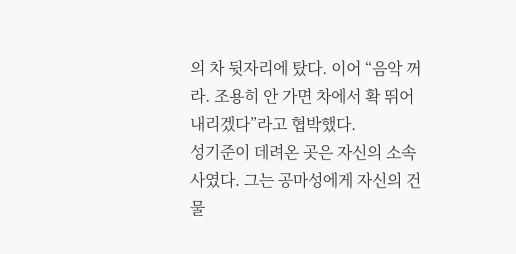의 차 뒷자리에 탔다. 이어 “음악 꺼라. 조용히 안 가면 차에서 확 뛰어내리겠다”라고 협박했다.
성기준이 데려온 곳은 자신의 소속사였다. 그는 공마성에게 자신의 건물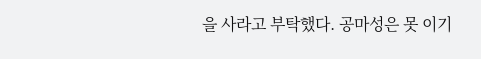을 사라고 부탁했다. 공마성은 못 이기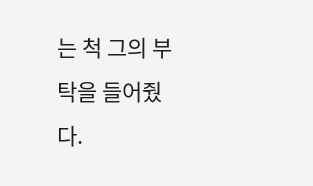는 척 그의 부탁을 들어줬다.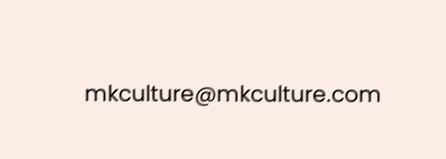mkculture@mkculture.com